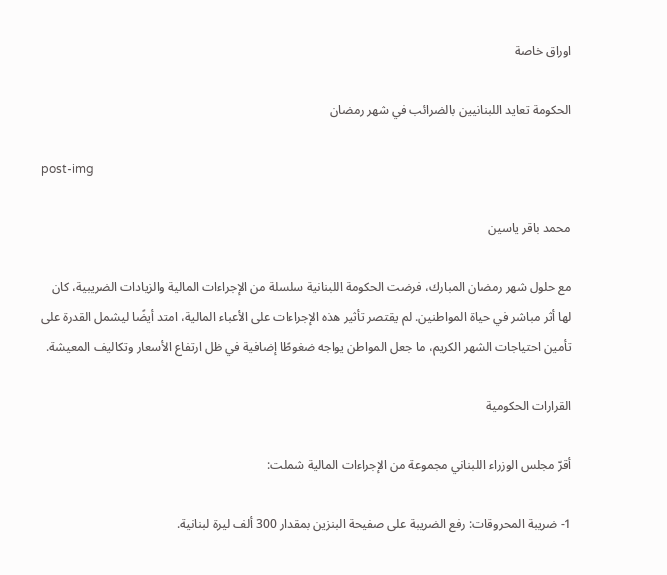اوراق خاصة

الحكومة تعايد اللبنانيين بالضرائب في شهر رمضان

post-img

محمد باقر ياسين

مع حلول شهر رمضان المبارك، فرضت الحكومة اللبنانية سلسلة من الإجراءات المالية والزيادات الضريبية، كان لها أثر مباشر في حياة المواطنين. لم يقتصر تأثير هذه الإجراءات على الأعباء المالية، امتد أيضًا ليشمل القدرة على تأمين احتياجات الشهر الكريم، ما جعل المواطن يواجه ضغوطًا إضافية في ظل ارتفاع الأسعار وتكاليف المعيشة.

القرارات الحكومية

أقرّ مجلس الوزراء اللبناني مجموعة من الإجراءات المالية شملت:

1- ضريبة المحروقات: رفع الضريبة على صفيحة البنزين بمقدار 300 ألف ليرة لبنانية.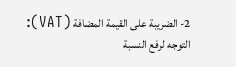2- الضريبة على القيمة المضافة (VAT): التوجه لرفع النسبة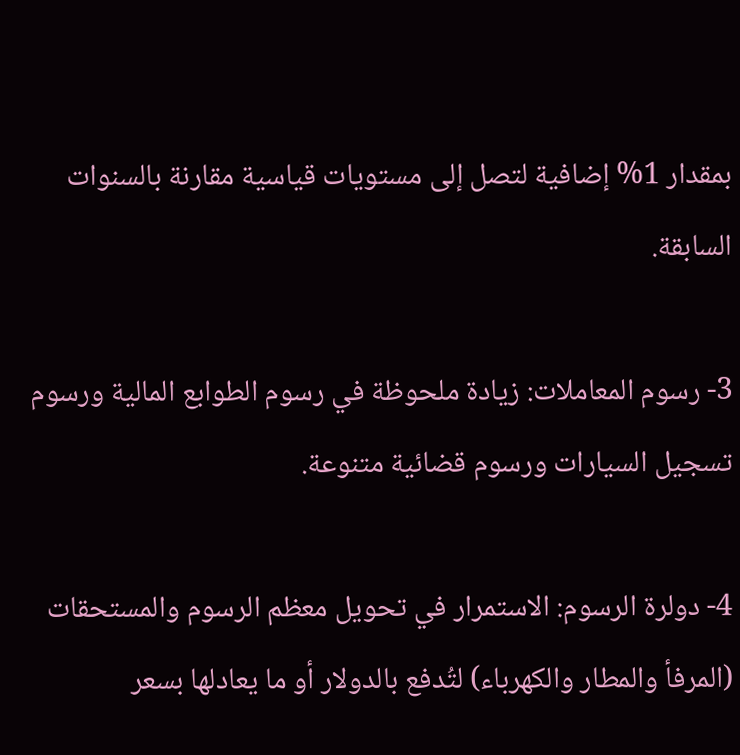بمقدار 1% إضافية لتصل إلى مستويات قياسية مقارنة بالسنوات السابقة.

3- رسوم المعاملات: زيادة ملحوظة في رسوم الطوابع المالية ورسوم تسجيل السيارات ورسوم قضائية متنوعة.

4- دولرة الرسوم: الاستمرار في تحويل معظم الرسوم والمستحقات (المرفأ والمطار والكهرباء) لتُدفع بالدولار أو ما يعادلها بسعر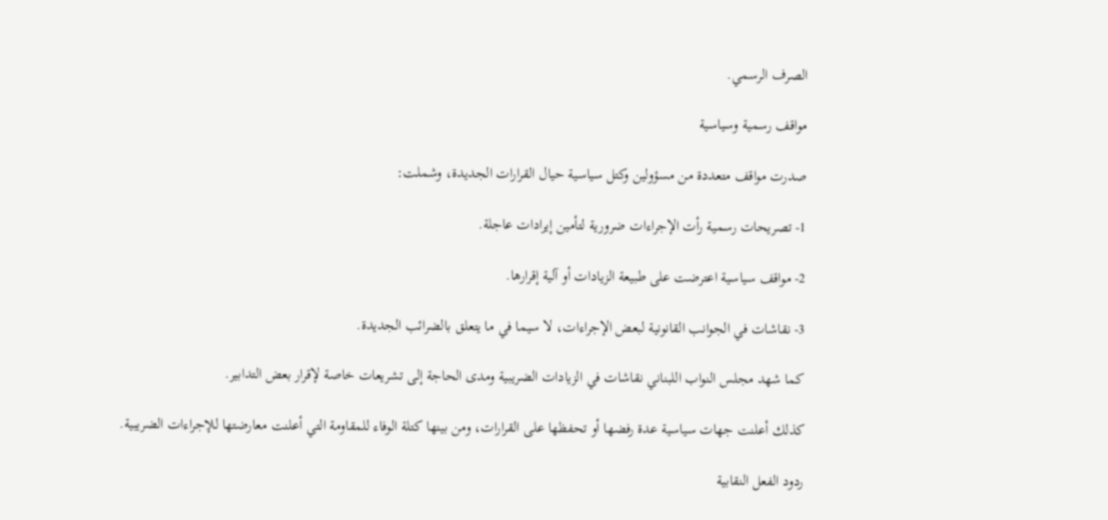الصرف الرسمي.

مواقف رسمية وسياسية

صدرت مواقف متعددة من مسؤولين وكتل سياسية حيال القرارات الجديدة، وشملت:

1- تصريحات رسمية رأت الإجراءات ضرورية لتأمين إيرادات عاجلة.

2- مواقف سياسية اعترضت على طبيعة الزيادات أو آلية إقرارها.

3- نقاشات في الجوانب القانونية لبعض الإجراءات، لا سيما في ما يتعلق بالضرائب الجديدة.

كما شهد مجلس النواب اللبناني نقاشات في الزيادات الضريبية ومدى الحاجة إلى تشريعات خاصة لإقرار بعض التدابير.

كذلك أعلنت جهات سياسية عدة رفضها أو تحفظها على القرارات، ومن بينها كتلة الوفاء للمقاومة التي أعلنت معارضتها للإجراءات الضريبية.

ردود الفعل النقابية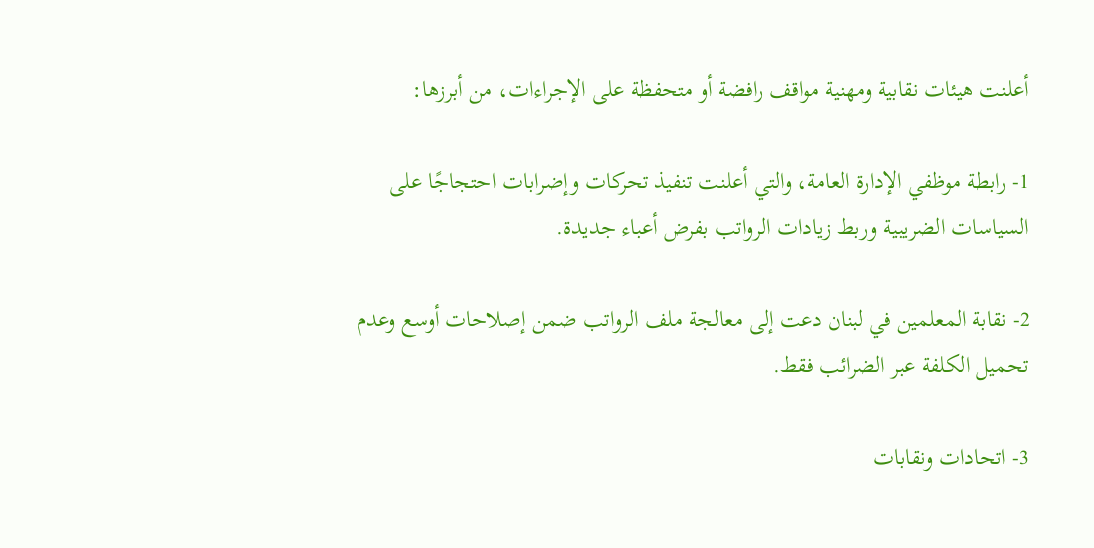أعلنت هيئات نقابية ومهنية مواقف رافضة أو متحفظة على الإجراءات، من أبرزها:

1- رابطة موظفي الإدارة العامة، والتي أعلنت تنفيذ تحركات وإضرابات احتجاجًا على السياسات الضريبية وربط زيادات الرواتب بفرض أعباء جديدة.

2- نقابة المعلمين في لبنان دعت إلى معالجة ملف الرواتب ضمن إصلاحات أوسع وعدم تحميل الكلفة عبر الضرائب فقط.

3- اتحادات ونقابات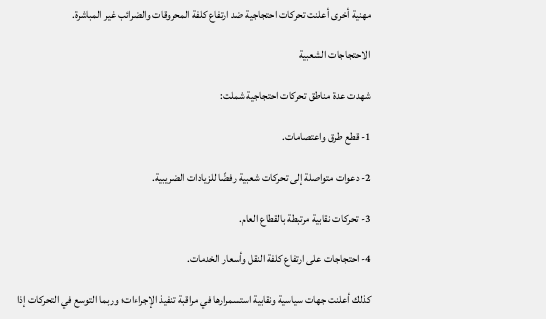مهنية أخرى أعلنت تحركات احتجاجية ضد ارتفاع كلفة المحروقات والضرائب غير المباشرة.

الاحتجاجات الشعبية

شهدت عدة مناطق تحركات احتجاجية شملت:

1- قطع طرق واعتصامات.

2- دعوات متواصلة إلى تحركات شعبية رفضًا للزيادات الضريبية.

3- تحركات نقابية مرتبطة بالقطاع العام.

4- احتجاجات على ارتفاع كلفة النقل وأسعار الخدمات.

كذلك أعلنت جهات سياسية ونقابية استسمرارها في مراقبة تنفيذ الإجراءات؛ وربما التوسع في التحركات إذا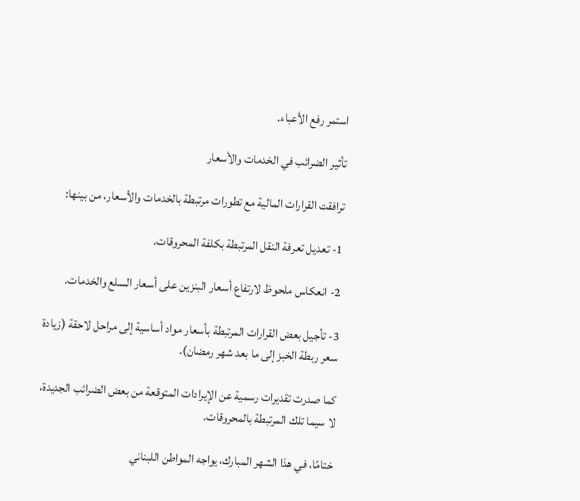استمر رفع الأعباء.

تأثير الضرائب في الخدمات والأسعار

ترافقت القرارات المالية مع تطورات مرتبطة بالخدمات والأسعار، من بينها:

1- تعديل تعرفة النقل المرتبطة بكلفة المحروقات.

2- انعكاس ملحوظ لارتفاع أسعار البنزين على أسعار السلع والخدمات.

3- تأجيل بعض القرارات المرتبطة بأسعار مواد أساسية إلى مراحل لاحقة (زيادة سعر ربطة الخبز إلى ما بعد شهر رمضان).

كما صدرت تقديرات رسمية عن الإيرادات المتوقعة من بعض الضرائب الجديدة، لا سيما تلك المرتبطة بالمحروقات.

ختامًا، في هذا الشهر المبارك، يواجه المواطن اللبناني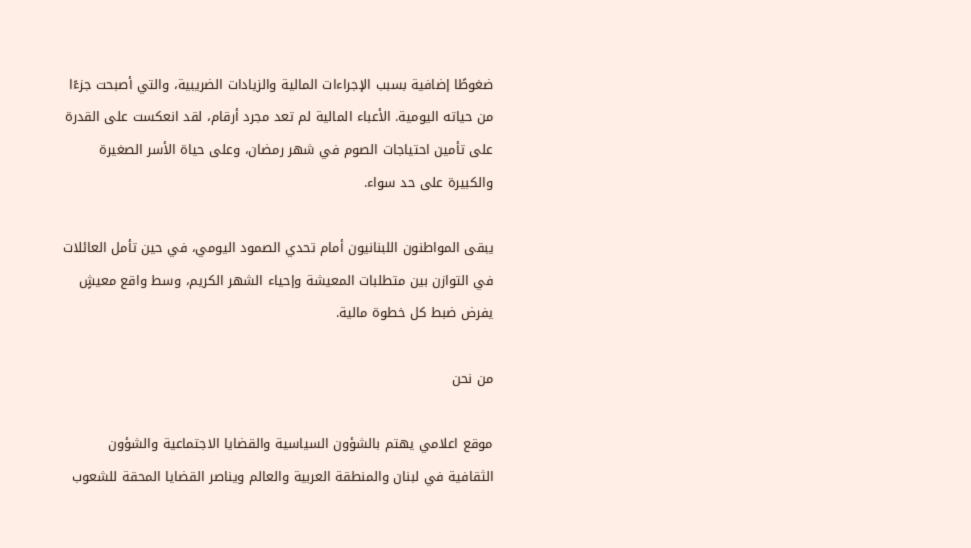ضغوطًا إضافية بسبب الإجراءات المالية والزيادات الضريبية، والتي أصبحت جزءًا من حياته اليومية. الأعباء المالية لم تعد مجرد أرقام، لقد انعكست على القدرة على تأمين احتياجات الصوم في شهر رمضان، وعلى حياة الأسر الصغيرة والكبيرة على حد سواء.

يبقى المواطنون اللبنانيون أمام تحدي الصمود اليومي، في حين تأمل العائلات في التوازن بين متطلبات المعيشة وإحياء الشهر الكريم، وسط واقع معيشٍ يفرض ضبط كل خطوة مالية.

من نحن

موقع اعلامي يهتم بالشؤون السياسية والقضايا الاجتماعية والشؤون الثقافية في لبنان والمنطقة العربية والعالم ويناصر القضايا المحقة للشعوب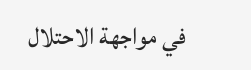في مواجهة الاحتلال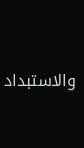والاستبداد